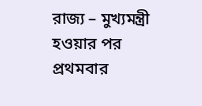রাজ্য – মুখ্যমন্ত্রী হওয়ার পর প্রথমবার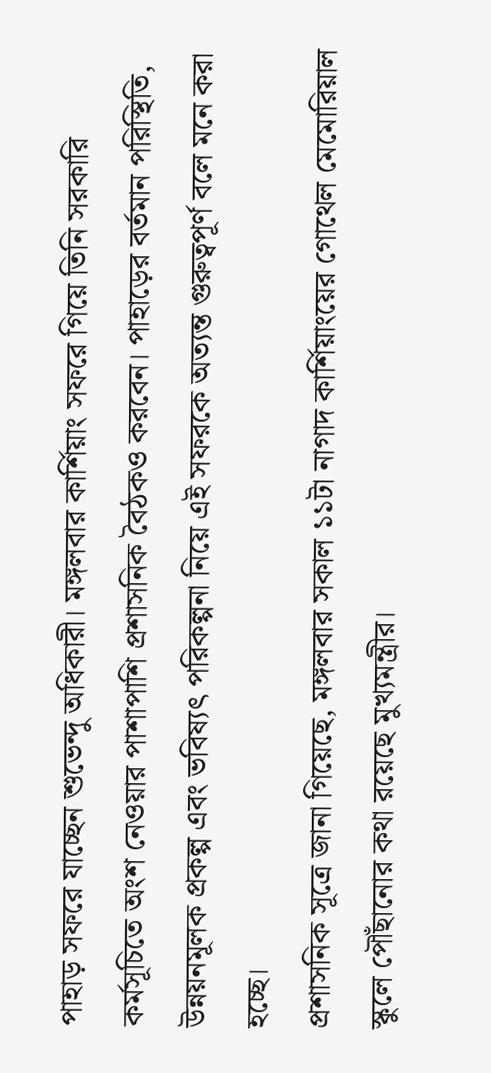পাহাড় সফরে যাচ্ছেন শুভেন্দু অধিকারী। মঙ্গলবার কার্শিয়াং সফরে গিয়ে তিনি সরকারি কর্মসূচিতে অংশ নেওয়ার পাশাপাশি প্রশাসনিক বৈঠকও করবেন। পাহাড়ের বর্তমান পরিস্থিতি, উন্নয়নমূলক প্রকল্প এবং ভবিষ্যৎ পরিকল্পনা নিয়ে এই সফরকে অত্যন্ত গুরুত্বপূর্ণ বলে মনে করা হচ্ছে।
প্রশাসনিক সূত্রে জানা গিয়েছে, মঙ্গলবার সকাল ১১টা নাগাদ কার্শিয়াংয়ের গোথেল মেমোরিয়াল স্কুলে পৌঁছানোর কথা রয়েছে মুখ্যমন্ত্রীর।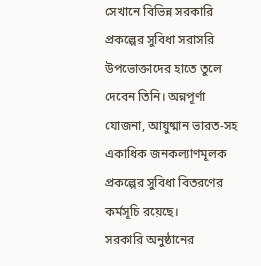সেখানে বিভিন্ন সরকারি প্রকল্পের সুবিধা সরাসরি উপভোক্তাদের হাতে তুলে দেবেন তিনি। অন্নপূর্ণা যোজনা, আয়ুষ্মান ভারত-সহ একাধিক জনকল্যাণমূলক প্রকল্পের সুবিধা বিতরণের কর্মসূচি রয়েছে।
সরকারি অনুষ্ঠানের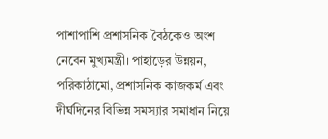পাশাপাশি প্রশাসনিক বৈঠকেও অংশ নেবেন মুখ্যমন্ত্রী। পাহাড়ের উন্নয়ন, পরিকাঠামো, প্রশাসনিক কাজকর্ম এবং দীর্ঘদিনের বিভিন্ন সমস্যার সমাধান নিয়ে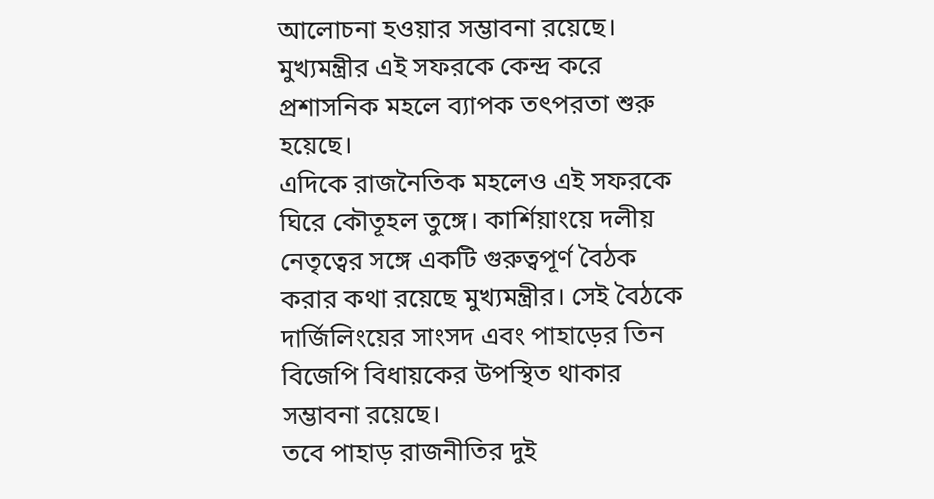আলোচনা হওয়ার সম্ভাবনা রয়েছে। মুখ্যমন্ত্রীর এই সফরকে কেন্দ্র করে প্রশাসনিক মহলে ব্যাপক তৎপরতা শুরু হয়েছে।
এদিকে রাজনৈতিক মহলেও এই সফরকে ঘিরে কৌতূহল তুঙ্গে। কার্শিয়াংয়ে দলীয় নেতৃত্বের সঙ্গে একটি গুরুত্বপূর্ণ বৈঠক করার কথা রয়েছে মুখ্যমন্ত্রীর। সেই বৈঠকে দার্জিলিংয়ের সাংসদ এবং পাহাড়ের তিন বিজেপি বিধায়কের উপস্থিত থাকার সম্ভাবনা রয়েছে।
তবে পাহাড় রাজনীতির দুই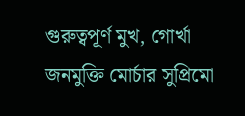গুরুত্বপূর্ণ মুখ, গোর্খা জনমুক্তি মোর্চার সুপ্রিমো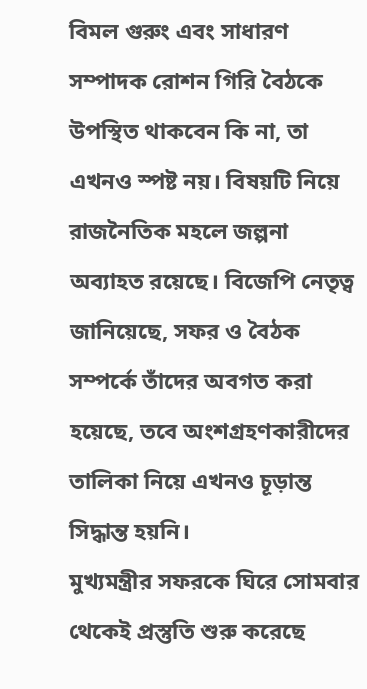বিমল গুরুং এবং সাধারণ সম্পাদক রোশন গিরি বৈঠকে উপস্থিত থাকবেন কি না, তা এখনও স্পষ্ট নয়। বিষয়টি নিয়ে রাজনৈতিক মহলে জল্পনা অব্যাহত রয়েছে। বিজেপি নেতৃত্ব জানিয়েছে, সফর ও বৈঠক সম্পর্কে তাঁদের অবগত করা হয়েছে, তবে অংশগ্রহণকারীদের তালিকা নিয়ে এখনও চূড়ান্ত সিদ্ধান্ত হয়নি।
মুখ্যমন্ত্রীর সফরকে ঘিরে সোমবার থেকেই প্রস্তুতি শুরু করেছে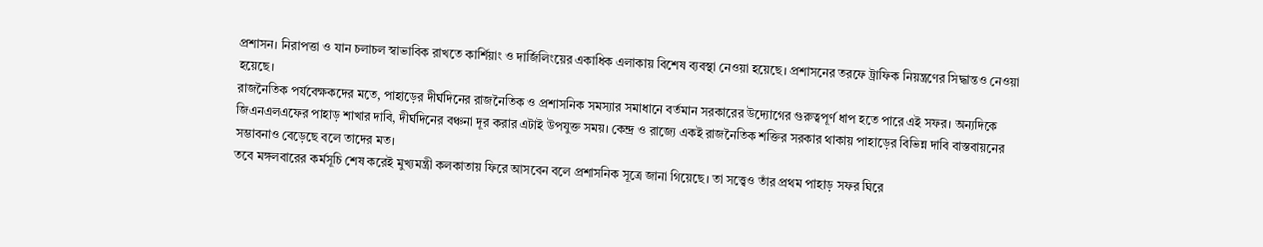প্রশাসন। নিরাপত্তা ও যান চলাচল স্বাভাবিক রাখতে কার্শিয়াং ও দার্জিলিংয়ের একাধিক এলাকায় বিশেষ ব্যবস্থা নেওয়া হয়েছে। প্রশাসনের তরফে ট্রাফিক নিয়ন্ত্রণের সিদ্ধান্তও নেওয়া হয়েছে।
রাজনৈতিক পর্যবেক্ষকদের মতে, পাহাড়ের দীর্ঘদিনের রাজনৈতিক ও প্রশাসনিক সমস্যার সমাধানে বর্তমান সরকারের উদ্যোগের গুরুত্বপূর্ণ ধাপ হতে পারে এই সফর। অন্যদিকে জিএনএলএফের পাহাড় শাখার দাবি, দীর্ঘদিনের বঞ্চনা দূর করার এটাই উপযুক্ত সময়। কেন্দ্র ও রাজ্যে একই রাজনৈতিক শক্তির সরকার থাকায় পাহাড়ের বিভিন্ন দাবি বাস্তবায়নের সম্ভাবনাও বেড়েছে বলে তাদের মত।
তবে মঙ্গলবারের কর্মসূচি শেষ করেই মুখ্যমন্ত্রী কলকাতায় ফিরে আসবেন বলে প্রশাসনিক সূত্রে জানা গিয়েছে। তা সত্ত্বেও তাঁর প্রথম পাহাড় সফর ঘিরে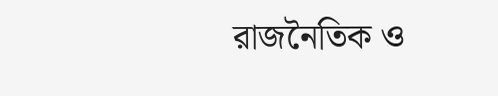রাজনৈতিক ও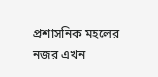প্রশাসনিক মহলের নজর এখন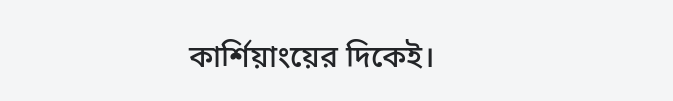কার্শিয়াংয়ের দিকেই।